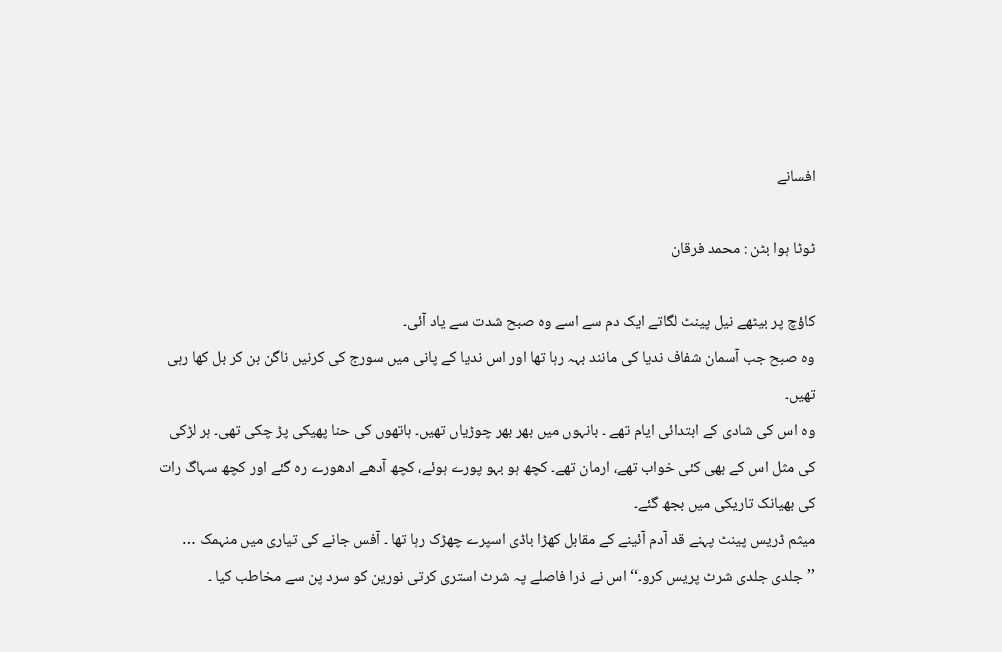افسانے

ٹوٹا ہوا بٹن : محمد فرقان

کاؤچ پر بیٹھے نیل پینٹ لگاتے ایک دم سے اسے وہ صبح شدت سے یاد آئی۔
وہ صبح جب آسمان شفاف ندیا کی مانند بہہ رہا تھا اور اس ندیا کے پانی میں سورج کی کرنیں ناگن بن کر بل کھا رہی تھیں۔
وہ اس کی شادی کے ابتدائی ایام تھے ۔ بانہوں میں بھر بھر چوڑیاں تھیں۔ ہاتھوں کی حنا پھیکی پڑ چکی تھی۔ ہر لڑکی کی مثل اس کے بھی کئی خواب تھے، ارمان تھے۔ کچھ ہو بہو پورے ہوئے، کچھ آدھے ادھورے رہ گئے اور کچھ سہاگ رات کی بھیانک تاریکی میں بجھ گئے۔
میثم ڈریس پینٹ پہنے قد آدم آئینے کے مقابل کھڑا باڈی اسپرے چھڑک رہا تھا ۔ آفس جانے کی تیاری میں منہمک …
’’جلدی جلدی شرٹ پریس کرو۔‘‘ اس نے ذرا فاصلے پہ شرٹ استری کرتی نورین کو سرد پن سے مخاطب کیا ۔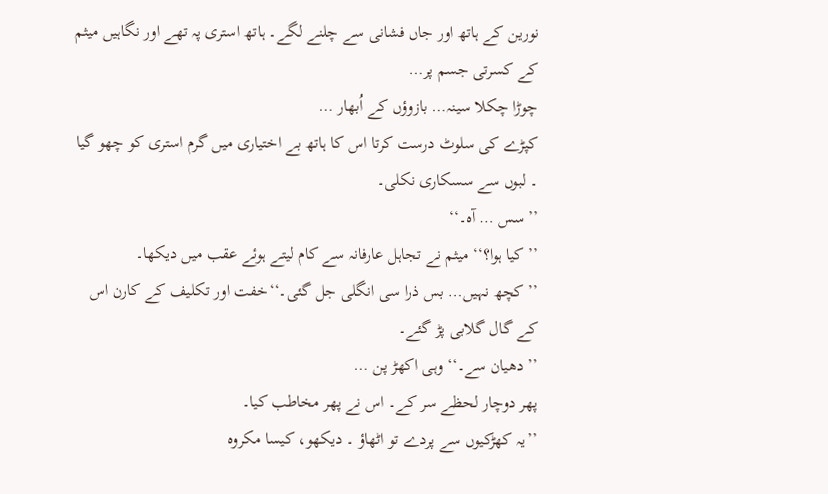نورین کے ہاتھ اور جاں فشانی سے چلنے لگے۔ ہاتھ استری پہ تھے اور نگاہیں میثم کے کسرتی جسم پر…
چوڑا چکلا سینہ… بازوؤں کے اُبھار …
کپڑے کی سلوٹ درست کرتا اس کا ہاتھ بے اختیاری میں گرم استری کو چھو گیا ۔ لبوں سے سسکاری نکلی۔
’’سس … آہ۔‘‘
’’کیا ہوا؟‘‘ میثم نے تجاہل عارفانہ سے کام لیتے ہوئے عقب میں دیکھا۔
’’کچھ نہیں… بس ذرا سی انگلی جل گئی۔‘‘خفت اور تکلیف کے کارن اس کے گال گلابی پڑ گئے۔
’’دھیان سے۔‘‘ وہی اکھڑ پن …
پھر دوچار لحظے سر کے۔ اس نے پھر مخاطب کیا۔
’’یہ کھڑکیوں سے پردے تو اٹھاؤ ۔ دیکھو، کیسا مکروہ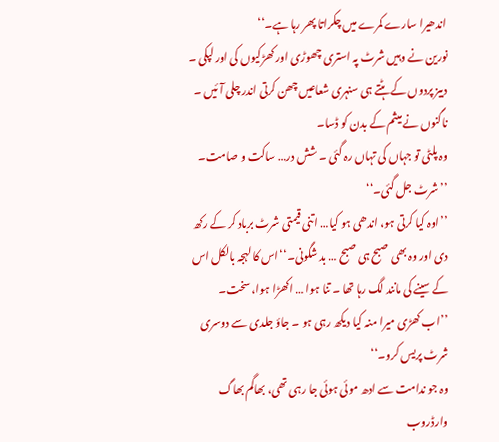اندھیرا سارے کمرے میں چکراتا پھر رہا ہے۔‘‘
نورین نے وہیں شرٹ پہ استری چھوڑی اور کھڑکیوں کی اور لپکی ۔ دبیز پردوں کے ہٹتے ہی سنہری شعاعیں چھن کرتی اندر چلی آئیں ۔ ناگنوں نے میثم کے بدن کو ڈسا۔
وہ پلٹی تو جہاں کی تہاں رہ گئی ۔ شش در… ساکت و صامت۔
’’شرٹ جل گئی۔‘‘
’’اوہ کیا کرتی ہو، اندھی ہو کیا… اتنی قیمتی شرٹ برباد کر کے رکھ دی اور وہ بھی صبح ہی صبح … بد شگونی۔‘‘اس کا لہجہ بالکل اس کے سینے کی مانند لگ رہا تھا ۔ تنا ہوا … اکھڑا ہوا، سخت۔
’’اب کھڑی میرا منہ کیا دیکھ رہی ہو ۔ جاؤ جلدی سے دوسری شرٹ پریس کرو۔‘‘
وہ جو ندامت سے ادھ موئی ہوئی جا رہی تھی، بھاگم بھاگ وارڈروب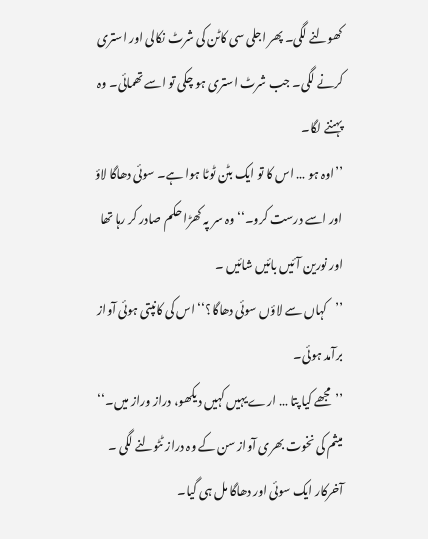کھولنے لگی۔ پھر اجلی سی کاٹن کی شرٹ نکالی اور استری کرنے لگی۔ جب شرٹ استری ہو چکی تو اسے تھمائی۔ وہ پہننے لگا۔
’’اوہ ہو … اس کا تو ایک بٹن ٹوٹا ہوا ہے۔ سوئی دھاگا لاؤ اور اسے درست کرو۔‘‘ وہ سر پہ کھڑا حکم صادر کر رہا تھا اور نورین آئیں بائیں شائیں ۔
’’کہاں سے لاؤں سوئی دھاگا؟‘‘ اس کی کانپتی ہوئی آواز برآمد ہوئی۔
’’مجھے کیا پتا … ارے یہیں کہیں دیکھو، دراز وراز میں۔‘‘ میثم کی نخوت بھری آواز سن کے وہ دراز ٹٹولنے لگی ۔ آخرکار ایک سوئی اور دھاگا مل ہی گیا۔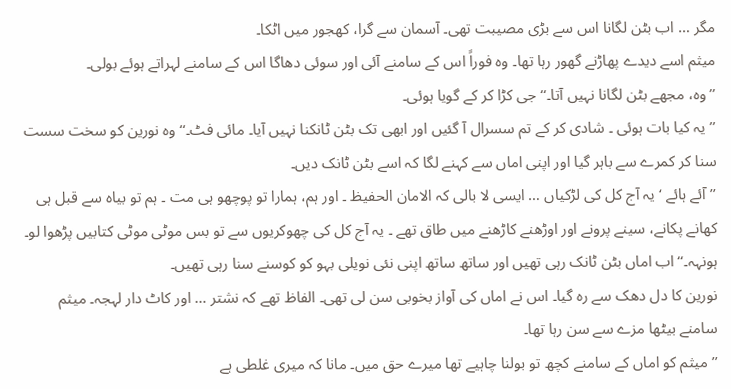مگر … اب بٹن لگانا اس سے بڑی مصیبت تھی۔ آسمان سے گرا، کھجور میں اٹکا۔
میثم اسے دیدے پھاڑنے گھور رہا تھا۔ وہ فوراً اس کے سامنے آئی اور سوئی دھاگا اس کے سامنے لہراتے ہوئے بولی۔
’’وہ، مجھے بٹن لگانا نہیں آتا۔‘‘ جی کڑا کر کے گویا ہوئی۔
’’یہ کیا بات ہوئی ۔ شادی کر کے تم سسرال آ گئیں اور ابھی تک بٹن ٹانکنا نہیں آیا۔ مائی فٹ۔‘‘ وہ نورین کو سخت سست سنا کر کمرے سے باہر گیا اور اپنی اماں سے کہنے لگا کہ اسے بٹن ٹانک دیں۔
’’آئے ہائے ‘ یہ آج کل کی لڑکیاں … ایسی لا بالی کہ الامان الحفیظ ۔ اور ہم، ہمارا تو پوچھو ہی مت ۔ ہم تو بیاہ سے قبل ہی کھانے پکانے، سینے پرونے اور اوڑھنے کاڑھنے میں طاق تھے ۔ یہ آج کل کی چھوکریوں سے تو بس موٹی موٹی کتابیں پڑھوا لو۔ ہونہہ۔‘‘ اب اماں بٹن ٹانک رہی تھیں اور ساتھ ساتھ اپنی نئی نویلی بہو کو کوسنے سنا رہی تھیں۔
نورین کا دل دھک سے رہ گیا۔ اس نے اماں کی آواز بخوبی سن لی تھی۔ الفاظ تھے کہ نشتر … اور کاٹ دار لہجہ۔ میثم سامنے بیٹھا مزے سے سن رہا تھا۔
’’میثم کو اماں کے سامنے کچھ تو بولنا چاہیے تھا میرے حق میں۔ مانا کہ میری غلطی ہے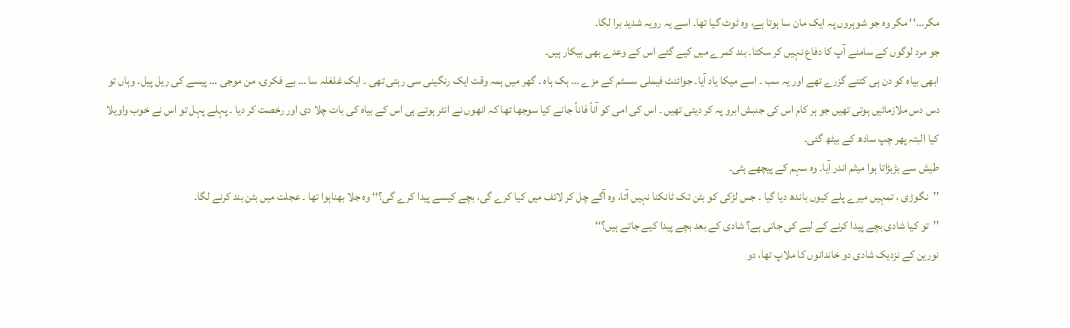مگر…‘‘ مگر وہ جو شوہروں پہ ایک مان سا ہوتا ہے، وہ ٹوٹ گیا تھا۔ اسے یہ رویہ شدید برا لگا۔
جو مرد لوگوں کے سامنے آپ کا دفاع نہیں کر سکتا۔ بند کمرے میں کیے گئے اس کے وعدے بھی بیکار ہیں۔
ابھی بیاہ کو دن ہی کتنے گزرے تھے اور یہ سب ۔ اسے میکا یاد آیا۔ جوائنٹ فیملی سسٹم کے مزے … ہک ہاہ ۔ گھر میں ہمہ وقت ایک رنگینی سی رہتی تھی ۔ ایک غلغلہ سا … بے فکری، من موجی … پیسے کی ریل پیل۔ وہاں تو دس دس ملازمائیں ہوتی تھیں جو ہر کام اس کی جنبش ابرو پہ کر دیتی تھیں ۔ اس کی امی کو آناً فاناً جانے کیا سوجھا تھا کہ انھوں نے انٹر ہوتے ہی اس کے بیاہ کی بات چلا دی اور رخصت کر دیا ۔ پہلے پہل تو اس نے خوب واویلا کیا البتہ پھر چپ سادھ کے بیٹھ گئی۔
طیش سے بڑبڑاتا ہوا میثم اندر آیا۔ وہ سہم کے پیچھے ہٹی۔
’’نگوڑی ، تمہیں میرے پلے کیوں باندھ دیا گیا ۔ جس لڑکی کو بٹن تک ٹانکنا نہیں آتا، وہ آگے چل کر لائف میں کیا کرے گی، بچے کیسے پیدا کرے گی؟‘‘ وہ جلا بھناہوا تھا ۔ عجلت میں بٹن بند کرنے لگا۔
’’تو کیا شادی بچے پیدا کرنے کے لیے کی جاتی ہے؟ شادی کے بعد بچے پیدا کیے جاتے ہیں؟‘‘
نورین کے نزدیک شادی دو خاندانوں کا ملاپ تھا، دو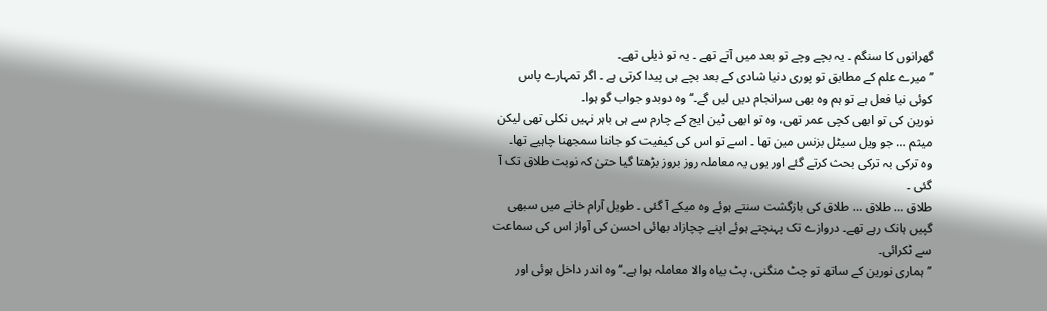گھرانوں کا سنگم ۔ یہ بچے وچے تو بعد میں آتے تھے ۔ یہ تو ذیلی تھے۔
’’میرے علم کے مطابق تو پوری دنیا شادی کے بعد بچے ہی پیدا کرتی ہے ۔ اگر تمہارے پاس کوئی نیا فعل ہے تو ہم وہ بھی سرانجام دیں لیں گے۔‘‘ وہ دوبدو جواب گو ہوا۔
نورین کی تو ابھی کچی عمر تھی، وہ تو ابھی ٹین ایج کے چارم سے ہی باہر نہیں نکلی تھی لیکن میثم … جو ویل سیٹل بزنس مین تھا ۔ اسے تو اس کی کیفیت کو جاننا سمجھنا چاہیے تھا۔
وہ ترکی بہ ترکی بحث کرتے گئے اور یوں یہ معاملہ روز بروز بڑھتا گیا حتیٰ کہ نوبت طلاق تک آ گئی ۔
طلاق … طلاق … طلاق کی بازگشت سنتے ہوئے وہ میکے آ گئی ۔ طویل آرام خانے میں سبھی گپیں ہانک رہے تھے۔ دروازے تک پہنچتے ہوئے اپنے چچازاد بھائی احسن کی آواز اس کی سماعت سے ٹکرائی۔
’’ہماری نورین کے ساتھ تو چٹ منگنی، پٹ بیاہ والا معاملہ ہوا ہے۔‘‘ وہ اندر داخل ہوئی اور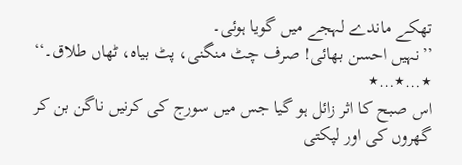تھکے ماندے لہجے میں گویا ہوئی۔
’’نہیں احسن بھائی! صرف چٹ منگنی، پٹ بیاہ، ٹھاں طلاق۔‘‘
٭…٭…٭
اس صبح کا اثر زائل ہو گیا جس میں سورج کی کرنیں ناگن بن کر گھروں کی اور لپکتی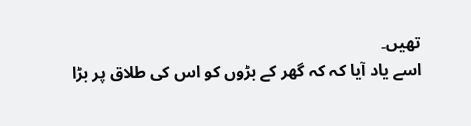تھیں۔
اسے یاد آیا کہ کہ گھر کے بڑوں کو اس کی طلاق پر بڑا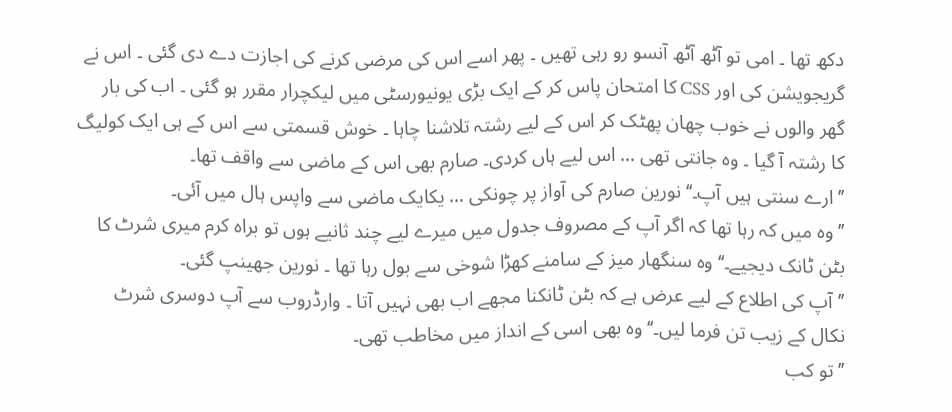دکھ تھا ۔ امی تو آٹھ آٹھ آنسو رو رہی تھیں ۔ پھر اسے اس کی مرضی کرنے کی اجازت دے دی گئی ۔ اس نے گریجویشن کی اور CSS کا امتحان پاس کر کے ایک بڑی یونیورسٹی میں لیکچرار مقرر ہو گئی ۔ اب کی بار گھر والوں نے خوب چھان پھٹک کر اس کے لیے رشتہ تلاشنا چاہا ۔ خوش قسمتی سے اس کے ہی ایک کولیگ کا رشتہ آ گیا ۔ وہ جانتی تھی … اس لیے ہاں کردی۔ صارم بھی اس کے ماضی سے واقف تھا۔
’’ارے سنتی ہیں آپ۔‘‘ نورین صارم کی آواز پر چونکی … یکایک ماضی سے واپس ہال میں آئی۔
’’وہ میں کہ رہا تھا کہ اگر آپ کے مصروف جدول میں میرے لیے چند ثانیے ہوں تو براہ کرم میری شرٹ کا بٹن ٹانک دیجیے۔‘‘ وہ سنگھار میز کے سامنے کھڑا شوخی سے بول رہا تھا ۔ نورین جھینپ گئی۔
’’آپ کی اطلاع کے لیے عرض ہے کہ بٹن ٹانکنا مجھے اب بھی نہیں آتا ۔ وارڈروب سے آپ دوسری شرٹ نکال کے زیب تن فرما لیں۔‘‘ وہ بھی اسی کے انداز میں مخاطب تھی۔
’’تو کب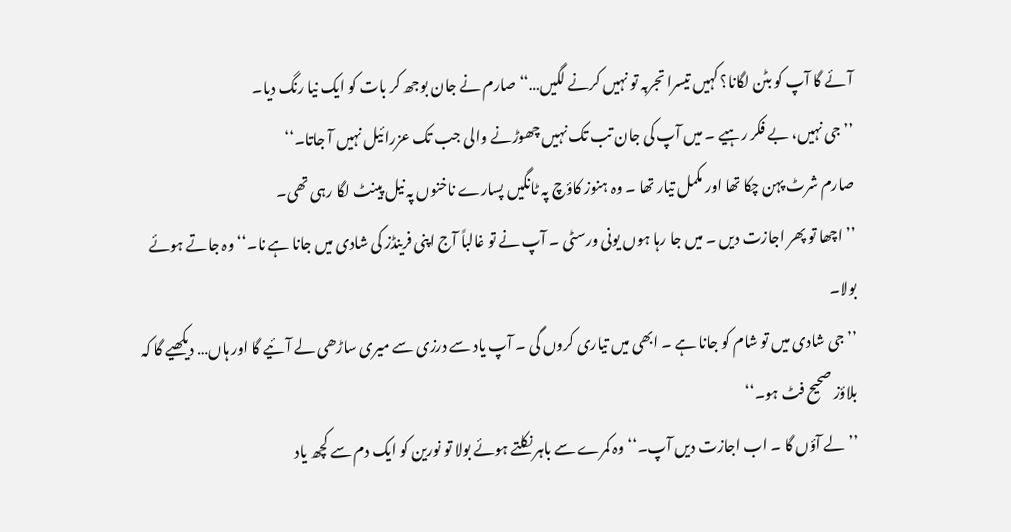آئے گا آپ کو بٹن لگانا؟ کہیں تیسرا تجربہ تو نہیں کرنے لگیں…‘‘ صارم نے جان بوجھ کر بات کو ایک نیا رنگ دیا۔
’’جی نہیں، بے فکر رہیے ۔ میں آپ کی جان تب تک نہیں چھوڑنے والی جب تک عزرائیل نہیں آ جاتا۔‘‘
صارم شرٹ پہن چکا تھا اور مکمل تیار تھا ۔ وہ ہنوز کاؤچ پہ ٹانگیں پسارے ناخنوں پہ نیل پینٹ لگا رہی تھی۔
’’اچھا تو پھر اجازت دیں ۔ میں جا رہا ہوں یونی ورسٹی ۔ آپ نے تو غالباً آج اپنی فرینڈز کی شادی میں جانا ہے نا۔‘‘ وہ جاتے ہوئے بولا۔
’’جی شادی میں تو شام کو جانا ہے ۔ ابھی میں تیاری کروں گی ۔ آپ یاد سے درزی سے میری ساڑھی لے آئیے گا اور ہاں… دیکھیے گا کہ بلاؤز صحیح فٹ ہو۔‘‘
’’لے آؤں گا ۔ اب اجازت دیں آپ۔‘‘ وہ کمرے سے باہر نکلتے ہوئے بولا تو نورین کو ایک دم سے کچھ یاد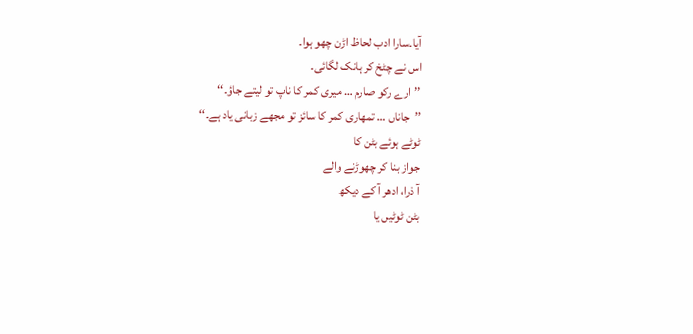آیا۔سارا ادب لحاظ اڑن چھو ہوا۔
اس نے چٹخ کر ہانک لگائی۔
’’ارے رکو صارم … میری کمر کا ناپ تو لیتے جاؤ۔‘‘
’’جاناں … تمھاری کمر کا سائز تو مجھے زبانی یاد ہے۔‘‘
ٹوٹے ہوئے بٹن کا
جواز بنا کر چھوڑنے والے
آ ذرا، ادھر آ کے دیکھ
بٹن ٹوٹیں یا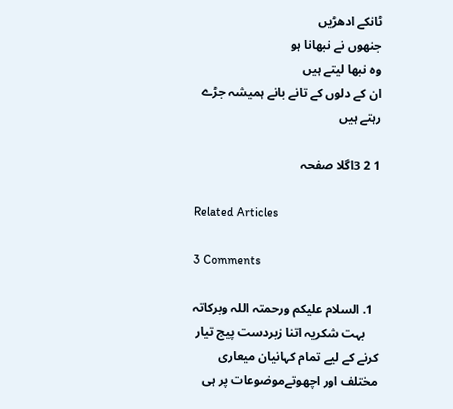ٹانکے ادھڑیں
جنھوں نے نبھانا ہو
وہ نبھا لیتے ہیں
ان کے دلوں کے تانے بانے ہمیشہ جڑے رہتے ہیں

1 2 3اگلا صفحہ

Related Articles

3 Comments

  1. السلام عليكم ورحمتہ اللہ وبرکاتہ
    بہت شکریہ اتنا زبردست پیج تیار کرنے کے لیے تمام کہانیان میعاری مختلف اور اچھوتےموضوعات پر ہی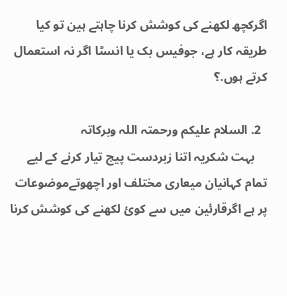اگرکچھ لکھنے کی کوشش کرنا چاہتے ہین تو کیا طریقہ کار ہے، جوفیس بک یا انسٹا اگر نہ استعمال کرتے ہوں.؟

  2. السلام عليكم ورحمتہ اللہ وبرکاتہ
    بہت شکریہ اتنا زبردست پیج تیار کرنے کے لیے تمام کہانیان میعاری مختلف اور اچھوتےموضوعات پر ہے اگرقارئین میں سے کوئ لکھنے کی کوشش کرنا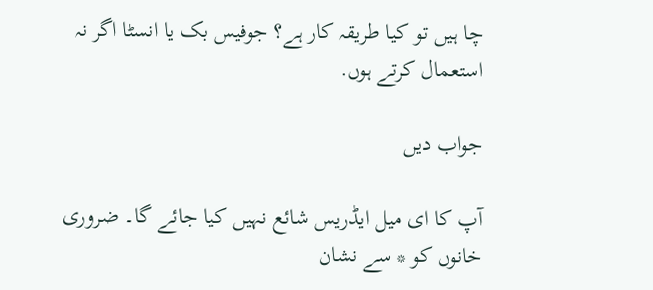چا ہیں تو کیا طریقہ کار ہے؟ جوفیس بک یا انسٹا اگر نہ استعمال کرتے ہوں.

جواب دیں

آپ کا ای میل ایڈریس شائع نہیں کیا جائے گا۔ ضروری خانوں کو * سے نشان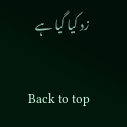زد کیا گیا ہے

Back to top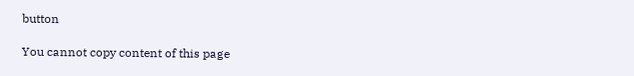button

You cannot copy content of this page